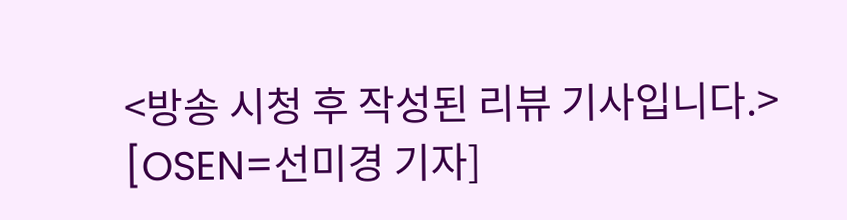<방송 시청 후 작성된 리뷰 기사입니다.>
[OSEN=선미경 기자]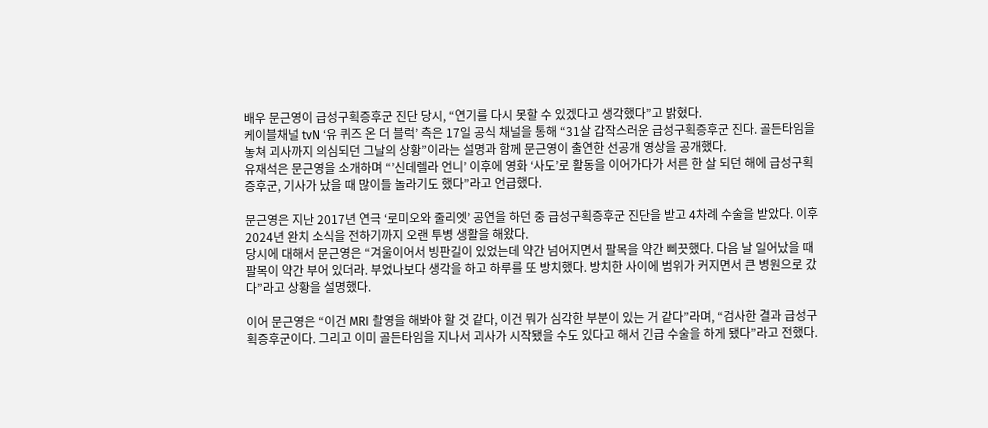배우 문근영이 급성구획증후군 진단 당시, “연기를 다시 못할 수 있겠다고 생각했다”고 밝혔다.
케이블채널 tvN ‘유 퀴즈 온 더 블럭’ 측은 17일 공식 채널을 통해 “31살 갑작스러운 급성구획증후군 진다. 골든타임을 놓쳐 괴사까지 의심되던 그날의 상황”이라는 설명과 함께 문근영이 출연한 선공개 영상을 공개했다.
유재석은 문근영을 소개하며 “’신데렐라 언니’ 이후에 영화 ‘사도’로 활동을 이어가다가 서른 한 살 되던 해에 급성구획증후군, 기사가 났을 때 많이들 놀라기도 했다”라고 언급했다.

문근영은 지난 2017년 연극 ‘로미오와 줄리엣’ 공연을 하던 중 급성구획증후군 진단을 받고 4차례 수술을 받았다. 이후 2024년 완치 소식을 전하기까지 오랜 투병 생활을 해왔다.
당시에 대해서 문근영은 “겨울이어서 빙판길이 있었는데 약간 넘어지면서 팔목을 약간 삐끗했다. 다음 날 일어났을 때 팔목이 약간 부어 있더라. 부었나보다 생각을 하고 하루를 또 방치했다. 방치한 사이에 범위가 커지면서 큰 병원으로 갔다”라고 상황을 설명했다.

이어 문근영은 “이건 MRI 촬영을 해봐야 할 것 같다, 이건 뭐가 심각한 부분이 있는 거 같다”라며, “검사한 결과 급성구획증후군이다. 그리고 이미 골든타임을 지나서 괴사가 시작됐을 수도 있다고 해서 긴급 수술을 하게 됐다”라고 전했다.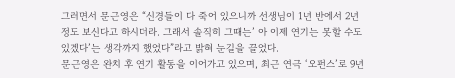그러면서 문근영은 “신경들이 다 죽어 있으니까 선생님이 1년 반에서 2년 정도 보신다고 하시더라. 그래서 솔직히 그때는’ 아 이제 연기는 못할 수도 있겠다’는 생각까지 했었다”라고 밝혀 눈길을 끌었다.
문근영은 완치 후 연기 활동을 이어가고 있으며, 최근 연극 ‘오펀스’로 9년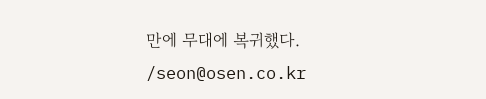만에 무대에 복귀했다. /seon@osen.co.kr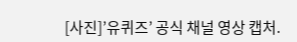[사진]’유퀴즈’ 공식 채널 영상 캡처.